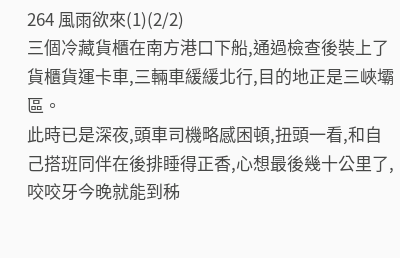264 風雨欲來(1)(2/2)
三個冷藏貨櫃在南方港口下船,通過檢查後裝上了貨櫃貨運卡車,三輛車緩緩北行,目的地正是三峽壩區。
此時已是深夜,頭車司機略感困頓,扭頭一看,和自己搭班同伴在後排睡得正香,心想最後幾十公里了,咬咬牙今晚就能到秭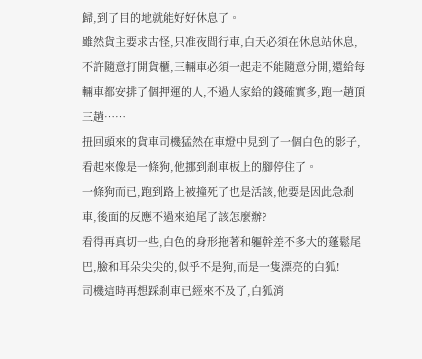歸,到了目的地就能好好休息了。
雖然貨主要求古怪,只准夜間行車,白天必須在休息站休息,不許隨意打開貨櫃,三輛車必須一起走不能隨意分開,還給每輛車都安排了個押運的人,不過人家給的錢確實多,跑一趟頂三趟……
扭回頭來的貨車司機猛然在車燈中見到了一個白色的影子,看起來像是一條狗,他挪到剎車板上的腳停住了。
一條狗而已,跑到路上被撞死了也是活該,他要是因此急剎車,後面的反應不過來追尾了該怎麼辦?
看得再真切一些,白色的身形拖著和軀幹差不多大的蓬鬆尾巴,臉和耳朵尖尖的,似乎不是狗,而是一隻漂亮的白狐!
司機這時再想踩剎車已經來不及了,白狐消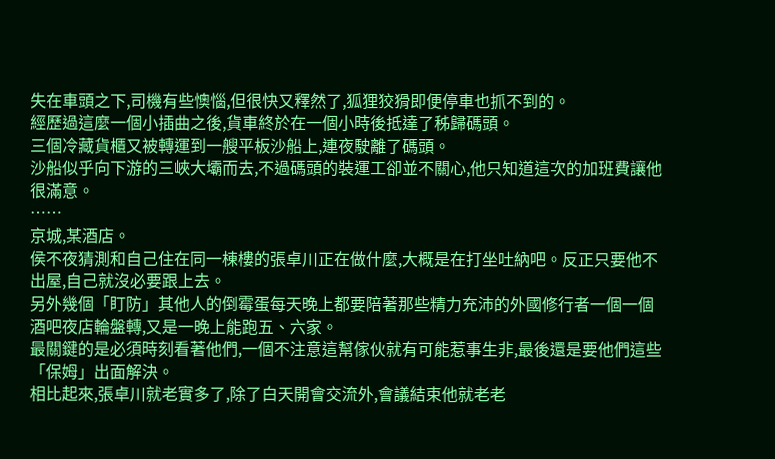失在車頭之下,司機有些懊惱,但很快又釋然了,狐狸狡猾即便停車也抓不到的。
經歷過這麼一個小插曲之後,貨車終於在一個小時後抵達了秭歸碼頭。
三個冷藏貨櫃又被轉運到一艘平板沙船上,連夜駛離了碼頭。
沙船似乎向下游的三峽大壩而去,不過碼頭的裝運工卻並不關心,他只知道這次的加班費讓他很滿意。
……
京城,某酒店。
侯不夜猜測和自己住在同一棟樓的張卓川正在做什麼,大概是在打坐吐納吧。反正只要他不出屋,自己就沒必要跟上去。
另外幾個「盯防」其他人的倒霉蛋每天晚上都要陪著那些精力充沛的外國修行者一個一個酒吧夜店輪盤轉,又是一晚上能跑五、六家。
最關鍵的是必須時刻看著他們,一個不注意這幫傢伙就有可能惹事生非,最後還是要他們這些「保姆」出面解決。
相比起來,張卓川就老實多了,除了白天開會交流外,會議結束他就老老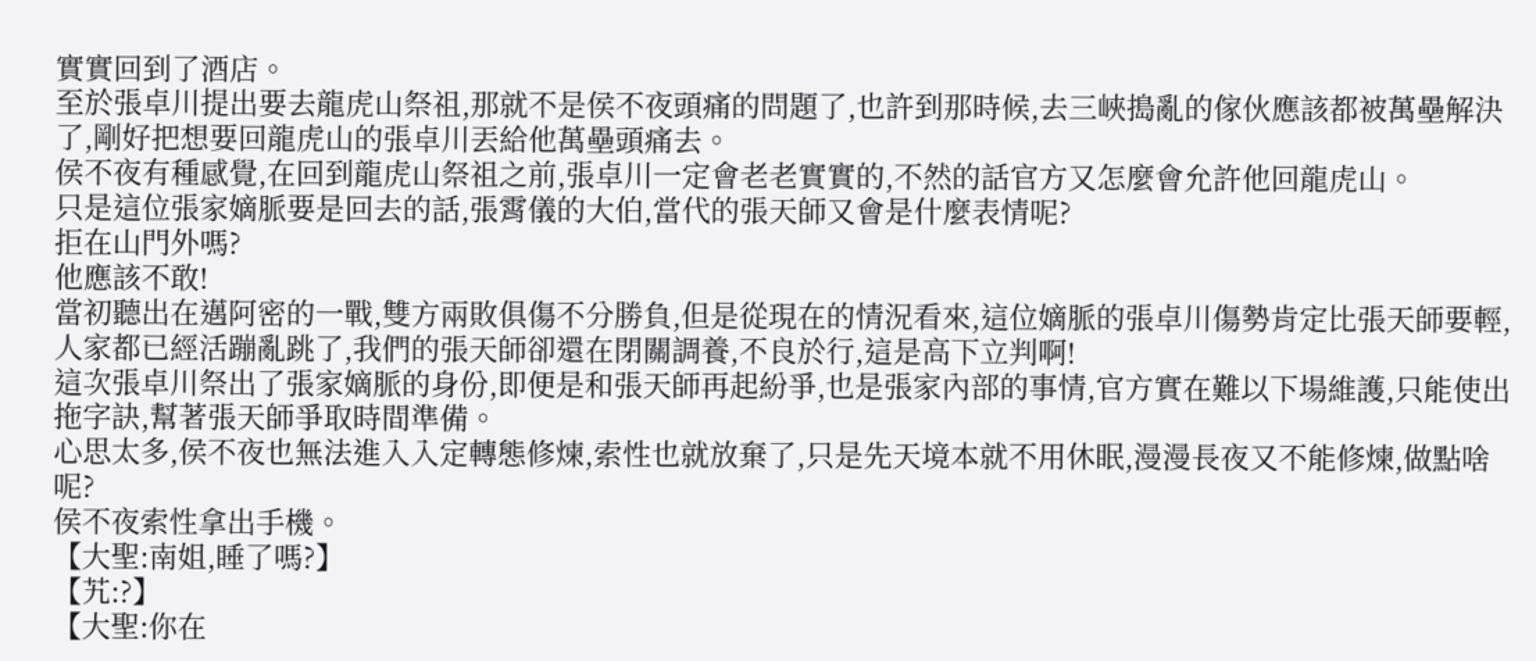實實回到了酒店。
至於張卓川提出要去龍虎山祭祖,那就不是侯不夜頭痛的問題了,也許到那時候,去三峽搗亂的傢伙應該都被萬壘解決了,剛好把想要回龍虎山的張卓川丟給他萬壘頭痛去。
侯不夜有種感覺,在回到龍虎山祭祖之前,張卓川一定會老老實實的,不然的話官方又怎麼會允許他回龍虎山。
只是這位張家嫡脈要是回去的話,張霄儀的大伯,當代的張天師又會是什麼表情呢?
拒在山門外嗎?
他應該不敢!
當初聽出在邁阿密的一戰,雙方兩敗俱傷不分勝負,但是從現在的情況看來,這位嫡脈的張卓川傷勢肯定比張天師要輕,人家都已經活蹦亂跳了,我們的張天師卻還在閉關調養,不良於行,這是高下立判啊!
這次張卓川祭出了張家嫡脈的身份,即便是和張天師再起紛爭,也是張家內部的事情,官方實在難以下場維護,只能使出拖字訣,幫著張天師爭取時間準備。
心思太多,侯不夜也無法進入入定轉態修煉,索性也就放棄了,只是先天境本就不用休眠,漫漫長夜又不能修煉,做點啥呢?
侯不夜索性拿出手機。
【大聖:南姐,睡了嗎?】
【艽:?】
【大聖:你在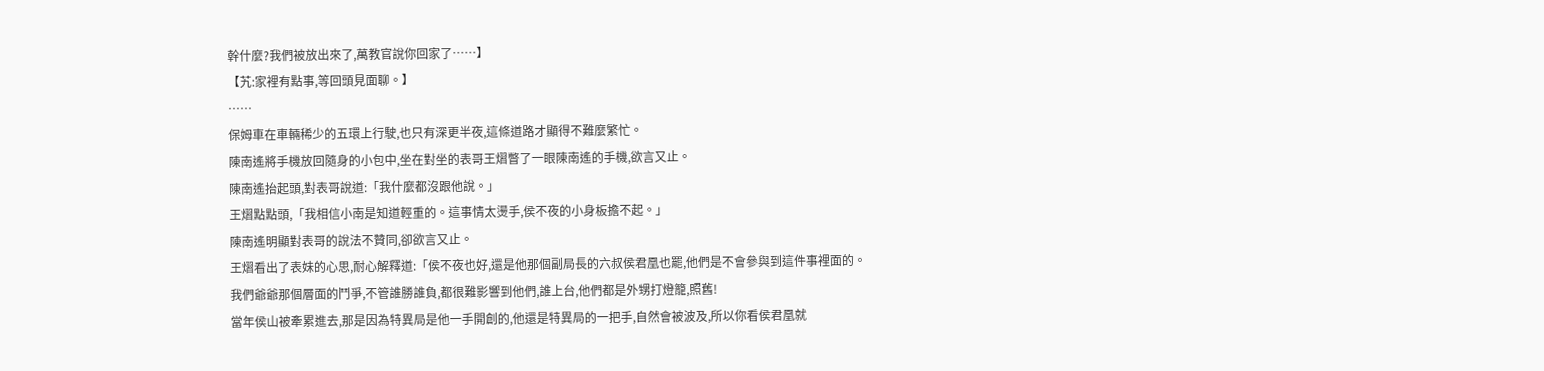幹什麼?我們被放出來了,萬教官說你回家了……】
【艽:家裡有點事,等回頭見面聊。】
……
保姆車在車輛稀少的五環上行駛,也只有深更半夜,這條道路才顯得不難麼繁忙。
陳南遙將手機放回隨身的小包中,坐在對坐的表哥王熠瞥了一眼陳南遙的手機,欲言又止。
陳南遙抬起頭,對表哥說道:「我什麼都沒跟他說。」
王熠點點頭,「我相信小南是知道輕重的。這事情太燙手,侯不夜的小身板擔不起。」
陳南遙明顯對表哥的說法不贊同,卻欲言又止。
王熠看出了表妹的心思,耐心解釋道:「侯不夜也好,還是他那個副局長的六叔侯君凰也罷,他們是不會參與到這件事裡面的。
我們爺爺那個層面的鬥爭,不管誰勝誰負,都很難影響到他們,誰上台,他們都是外甥打燈籠,照舊!
當年侯山被牽累進去,那是因為特異局是他一手開創的,他還是特異局的一把手,自然會被波及,所以你看侯君凰就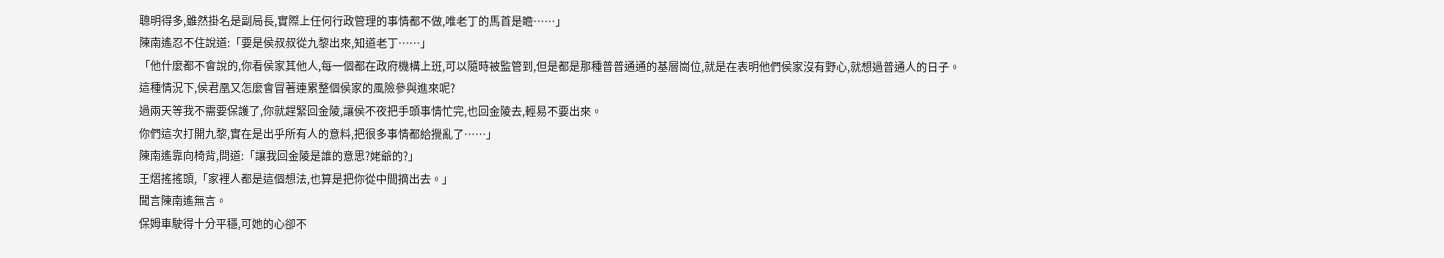聰明得多,雖然掛名是副局長,實際上任何行政管理的事情都不做,唯老丁的馬首是瞻……」
陳南遙忍不住說道:「要是侯叔叔從九黎出來,知道老丁……」
「他什麼都不會說的,你看侯家其他人,每一個都在政府機構上班,可以隨時被監管到,但是都是那種普普通通的基層崗位,就是在表明他們侯家沒有野心,就想過普通人的日子。
這種情況下,侯君凰又怎麼會冒著連累整個侯家的風險參與進來呢?
過兩天等我不需要保護了,你就趕緊回金陵,讓侯不夜把手頭事情忙完,也回金陵去,輕易不要出來。
你們這次打開九黎,實在是出乎所有人的意料,把很多事情都給攪亂了……」
陳南遙靠向椅背,問道:「讓我回金陵是誰的意思?姥爺的?」
王熠搖搖頭,「家裡人都是這個想法,也算是把你從中間摘出去。」
聞言陳南遙無言。
保姆車駛得十分平穩,可她的心卻不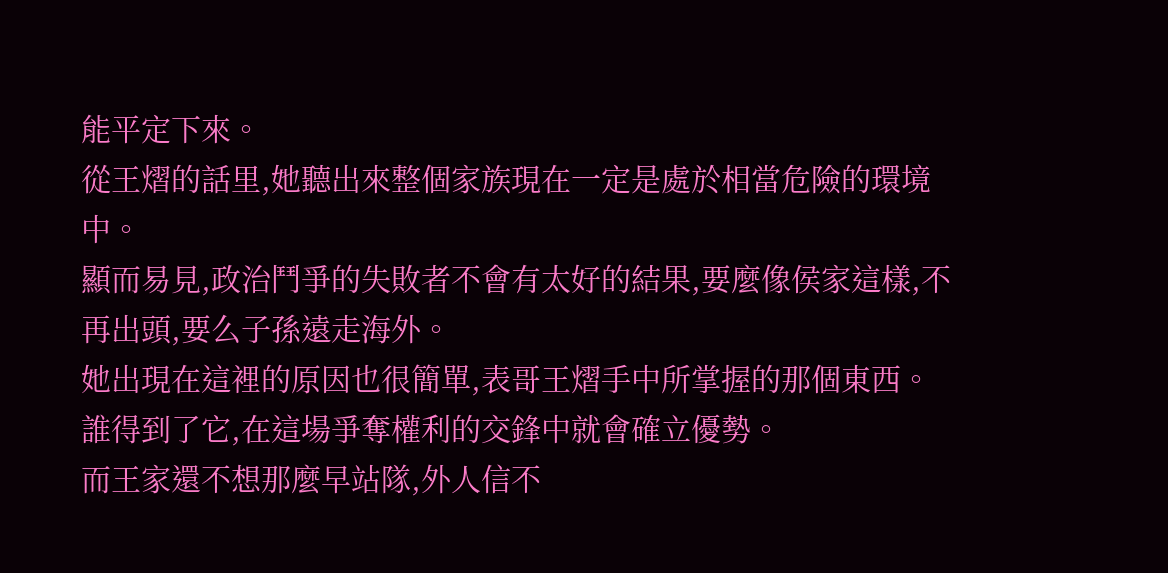能平定下來。
從王熠的話里,她聽出來整個家族現在一定是處於相當危險的環境中。
顯而易見,政治鬥爭的失敗者不會有太好的結果,要麼像侯家這樣,不再出頭,要么子孫遠走海外。
她出現在這裡的原因也很簡單,表哥王熠手中所掌握的那個東西。
誰得到了它,在這場爭奪權利的交鋒中就會確立優勢。
而王家還不想那麼早站隊,外人信不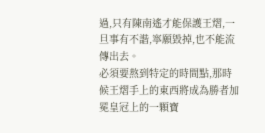過,只有陳南遙才能保護王熠,一旦事有不諧,寧願毀掉,也不能流傳出去。
必須要熬到特定的時間點,那時候王熠手上的東西將成為勝者加冕皇冠上的一顆寶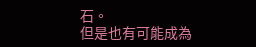石。
但是也有可能成為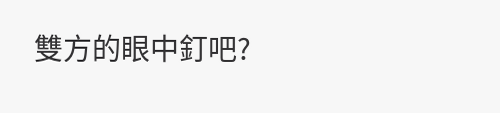雙方的眼中釘吧?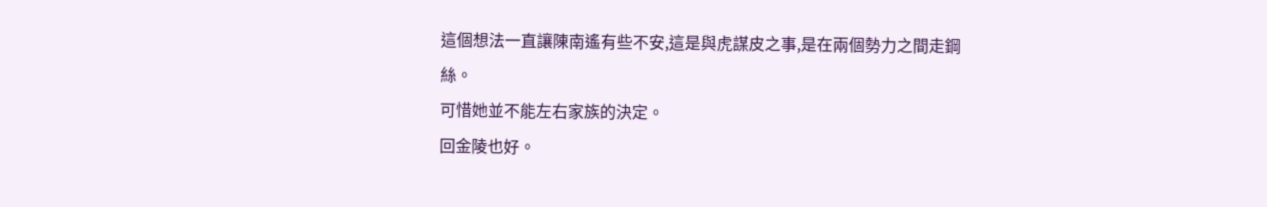這個想法一直讓陳南遙有些不安,這是與虎謀皮之事,是在兩個勢力之間走鋼絲。
可惜她並不能左右家族的決定。
回金陵也好。